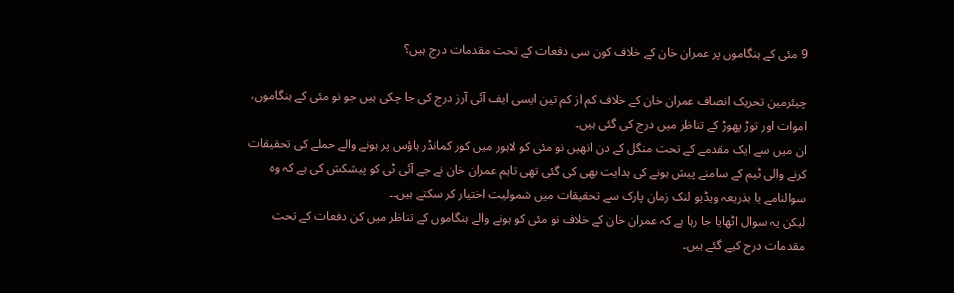9 مئی کے ہنگاموں پر عمران خان کے خلاف کون سی دفعات کے تحت مقدمات درج ہیں؟

چیئرمین تحریک انصاف عمران خان کے خلاف کم از کم تین ایسی ایف آئی آرز درج کی جا چکی ہیں جو نو مئی کے ہنگاموں، اموات اور توڑ پھوڑ کے تناظر میں درج کی گئی ہیں۔
ان میں سے ایک مقدمے کے تحت منگل کے دن انھیں نو مئی کو لاہور میں کور کمانڈر ہاؤس پر ہونے والے حملے کی تحقیقات کرنے والی ٹیم کے سامنے پیش ہونے کی ہدایت بھی کی گئی تھی تاہم عمران خان نے جے آئی ٹی کو پیشکش کی ہے کہ وہ سوالنامے یا بذریعہ ویڈیو لنک زمان پارک سے تحقیقات میں شمولیت اختیار کر سکتے ہیں۔۔
لیکن یہ سوال اٹھایا جا رہا ہے کہ عمران خان کے خلاف نو مئی کو ہونے والے ہنگاموں کے تناظر میں کن دفعات کے تحت مقدمات درج کیے گئے ہیں۔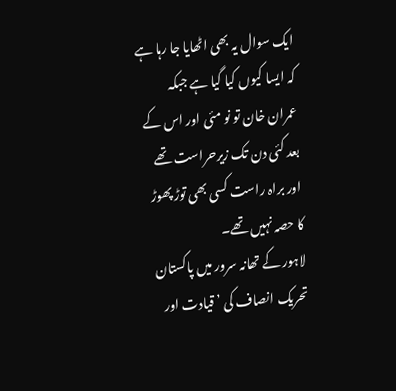ایک سوال یہ بھی اٹھایا جا رہا ہے کہ ایسا کیوں کیا گیا ہے جبکہ عمران خان تو نو مئی اور اس کے بعد کئی دن تک زیرحراست تھے اور براہ راست کسی بھی توڑ پھوڑ کا حصہ نہیں تھے۔
لاہور کے تھانہ سرور میں پاکستان تحریک انصاف کی ’قیادت اور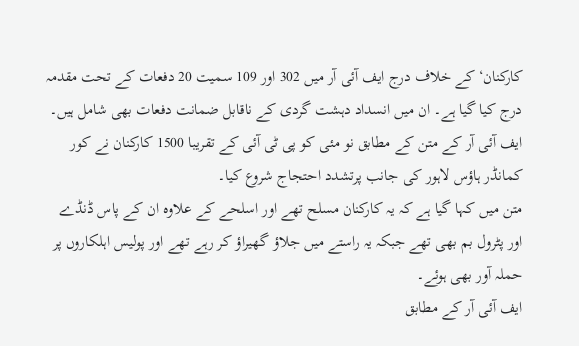کارکنان‘ کے خلاف درج ایف آئی آر میں 302 اور 109 سمیت 20 دفعات کے تحت مقدمہ درج کیا گیا ہے۔ ان میں انسداد دہشت گردی کے ناقابل ضمانت دفعات بھی شامل ہیں۔
ایف آئی آر کے متن کے مطابق نو مئی کو پی ٹی آئی کے تقریبا 1500 کارکنان نے کور کمانڈر ہاؤس لاہور کی جانب پرتشدد احتجاج شروع کیا۔
متن میں کہا گیا ہے کہ یہ کارکنان مسلح تھے اور اسلحے کے علاوہ ان کے پاس ڈنڈے اور پٹرول بم بھی تھے جبکہ یہ راستے میں جلاؤ گھیراؤ کر رہے تھے اور پولیس اہلکاروں پر حملہ آور بھی ہوئے۔
ایف آئی آر کے مطابق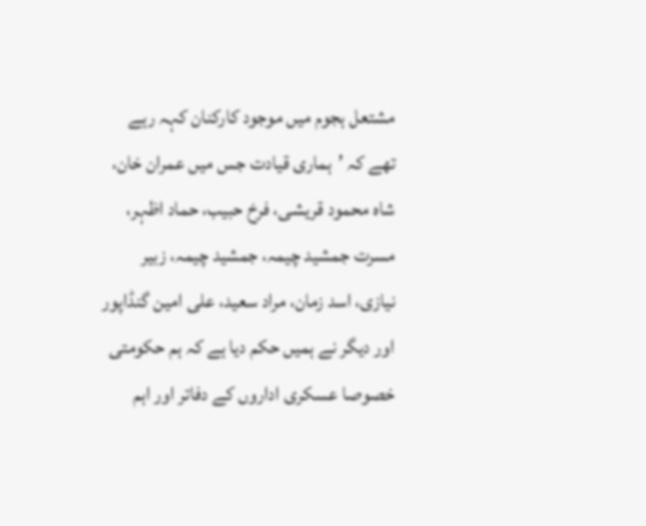مشتعل ہجوم میں موجود کارکنان کہہ رہے تھے کہ ’ہماری قیادت جس میں عمران خان، شاہ محمود قریشی، فرخ حبیب، حماد اظہر، مسرت جمشید چیمہ، جمشید چیمہ، زبیر نیازی، اسد زمان، مراد سعید، علی امین گنڈاپور اور دیگر نے ہمیں حکم دیا ہے کہ ہم حکومتی خصوصا عسکری اداروں کے دفاتر اور اہم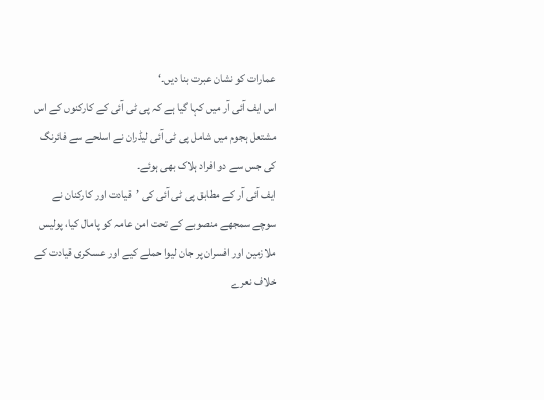عمارات کو نشان عبرت بنا دیں۔‘
اس ایف آئی آر میں کہا گیا ہے کہ پی ٹی آئی کے کارکنوں کے اس مشتعل ہجوم میں شامل پی ٹی آئی لیڈران نے اسلحے سے فائرنگ کی جس سے دو افراد ہلاک بھی ہوئے۔
ایف آئی آر کے مطابق پی ٹی آئی کی ’قیادت اور کارکنان نے سوچے سمجھے منصوبے کے تحت امن عامہ کو پامال کیا، پولیس ملازمین اور افسران پر جان لیوا حملے کیے اور عسکری قیادت کے خلاف نعرے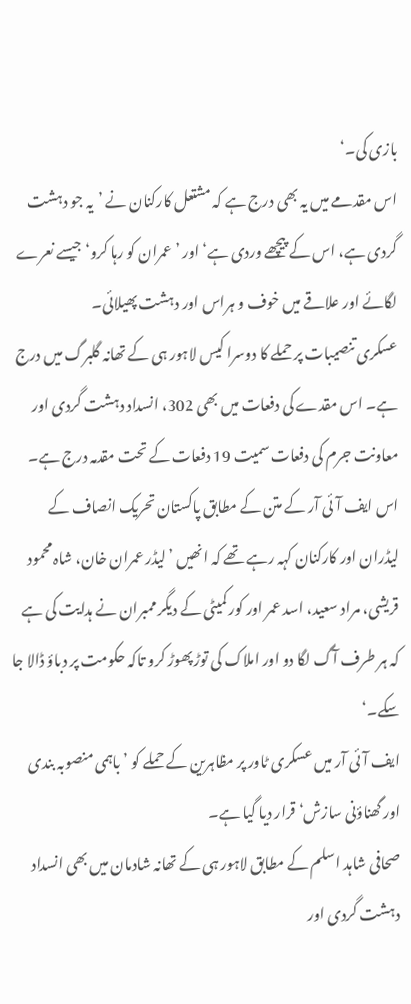بازی کی۔‘
اس مقدمے میں یہ بھی درج ہے کہ مشتعل کارکنان نے ’یہ جو دہشت گردی ہے، اس کے پیچھے وردی ہے‘ اور ’عمران کو رہا کرو‘ جیسے نعرے لگائے اور علاقے میں خوف و ہراس اور دہشت پھیلائی۔
عسکری تنصیبات پر حملے کا دوسرا کیس لاہور ہی کے تھانہ گلبرگ میں درج ہے۔ اس مقدے کی دفعات میں بھی 302، انسداد دہشت گردی اور معاونت جرم کی دفعات سمیت 19 دفعات کے تحت مقدمہ درج ہے۔
اس ایف آئی آر کے متن کے مطابق پاکستان تحریک انصاف کے لیڈران اور کارکنان کہہ رہے تھے کہ انھیں ’لیڈر عمران خان، شاہ محمود قریشی، مراد سعید، اسد عمر اور کور کمیٹی کے دیگر ممبران نے ہدایت کی ہے کہ ہر طرف آگ لگا دو اور املاک کی توڑ پھوڑ کرو تاکہ حکومت پر دباؤ ڈالا جا سکے۔‘
ایف آئی آر میں عسکری ٹاور پر مظاہرین کے حملے کو ’باہمی منصوبہ بندی اور گھناؤنی سازش‘ قرار دیا گیا ہے۔
صحافی شاہد اسلم کے مطابق لاہور ہی کے تھانہ شادمان میں بھی انسداد دہشت گردی اور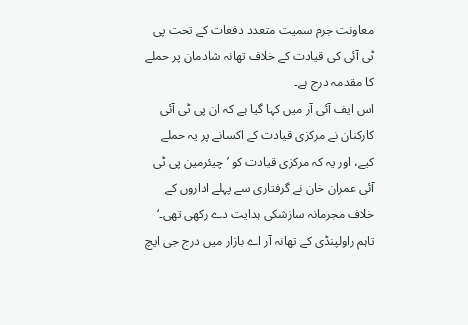معاونت جرم سمیت متعدد دفعات کے تحت پی ٹی آئی کی قیادت کے خلاف تھانہ شادمان پر حملے کا مقدمہ درج ہے۔
اس ایف آئی آر میں کہا گیا ہے کہ ان پی ٹی آئی کارکنان نے مرکزی قیادت کے اکسانے پر یہ حملے کیے، اور یہ کہ مرکزی قیادت کو ’چیئرمین پی ٹی آئی عمران خان نے گرفتاری سے پہلے اداروں کے خلاف مجرمانہ سازشکی ہدایت دے رکھی تھی۔‘
تاہم راولپنڈی کے تھانہ آر اے بازار میں درج جی ایچ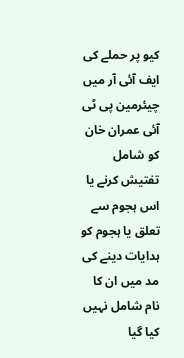کیو پر حملے کی ایف آئی آر میں چیئرمین پی ٹی آئی عمران خان کو شامل تفتیش کرنے یا اس ہجوم سے تعلق یا ہجوم کو ہدایات دینے کی مد میں ان کا نام شامل نہیں کیا گیا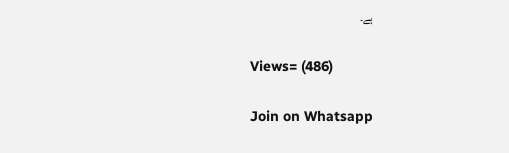ہے۔

Views= (486)

Join on Whatsapp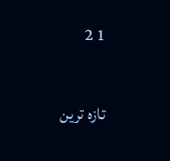1 2

تازہ ترین